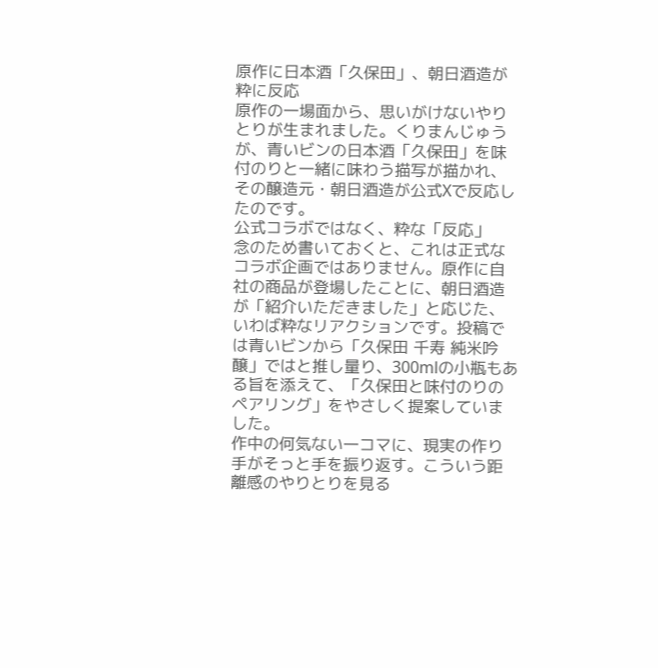原作に日本酒「久保田」、朝日酒造が粋に反応
原作の一場面から、思いがけないやりとりが生まれました。くりまんじゅうが、青いビンの日本酒「久保田」を味付のりと一緒に味わう描写が描かれ、その醸造元・朝日酒造が公式Xで反応したのです。
公式コラボではなく、粋な「反応」
念のため書いておくと、これは正式なコラボ企画ではありません。原作に自社の商品が登場したことに、朝日酒造が「紹介いただきました」と応じた、いわば粋なリアクションです。投稿では青いビンから「久保田 千寿 純米吟醸」ではと推し量り、300mlの小瓶もある旨を添えて、「久保田と味付のりのペアリング」をやさしく提案していました。
作中の何気ない一コマに、現実の作り手がそっと手を振り返す。こういう距離感のやりとりを見る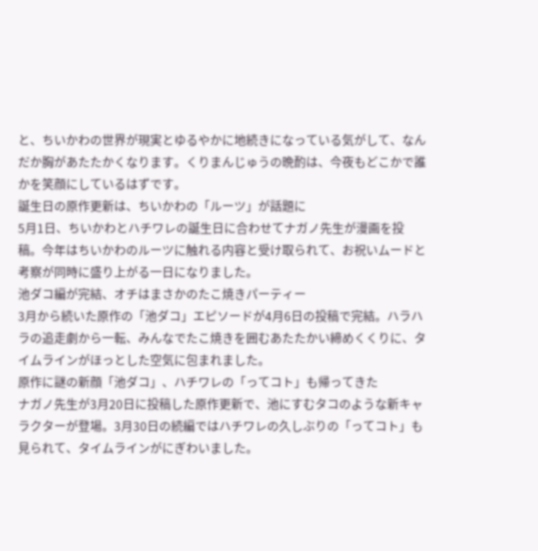と、ちいかわの世界が現実とゆるやかに地続きになっている気がして、なんだか胸があたたかくなります。くりまんじゅうの晩酌は、今夜もどこかで誰かを笑顔にしているはずです。
誕生日の原作更新は、ちいかわの「ルーツ」が話題に
5月1日、ちいかわとハチワレの誕生日に合わせてナガノ先生が漫画を投稿。今年はちいかわのルーツに触れる内容と受け取られて、お祝いムードと考察が同時に盛り上がる一日になりました。
池ダコ編が完結、オチはまさかのたこ焼きパーティー
3月から続いた原作の「池ダコ」エピソードが4月6日の投稿で完結。ハラハラの追走劇から一転、みんなでたこ焼きを囲むあたたかい締めくくりに、タイムラインがほっとした空気に包まれました。
原作に謎の新顔「池ダコ」、ハチワレの「ってコト」も帰ってきた
ナガノ先生が3月20日に投稿した原作更新で、池にすむタコのような新キャラクターが登場。3月30日の続編ではハチワレの久しぶりの「ってコト」も見られて、タイムラインがにぎわいました。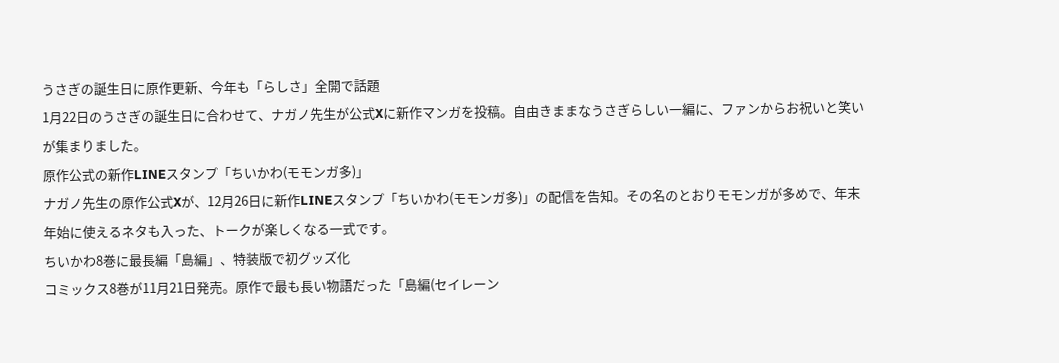うさぎの誕生日に原作更新、今年も「らしさ」全開で話題
1月22日のうさぎの誕生日に合わせて、ナガノ先生が公式Xに新作マンガを投稿。自由きままなうさぎらしい一編に、ファンからお祝いと笑いが集まりました。
原作公式の新作LINEスタンプ「ちいかわ(モモンガ多)」
ナガノ先生の原作公式Xが、12月26日に新作LINEスタンプ「ちいかわ(モモンガ多)」の配信を告知。その名のとおりモモンガが多めで、年末年始に使えるネタも入った、トークが楽しくなる一式です。
ちいかわ8巻に最長編「島編」、特装版で初グッズ化
コミックス8巻が11月21日発売。原作で最も長い物語だった「島編(セイレーン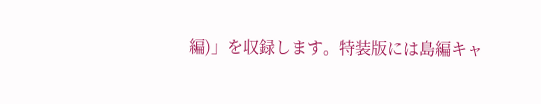編)」を収録します。特装版には島編キャ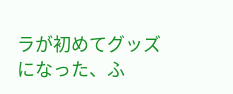ラが初めてグッズになった、ふ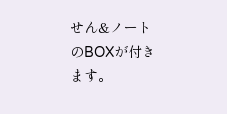せん&ノートのBOXが付きます。